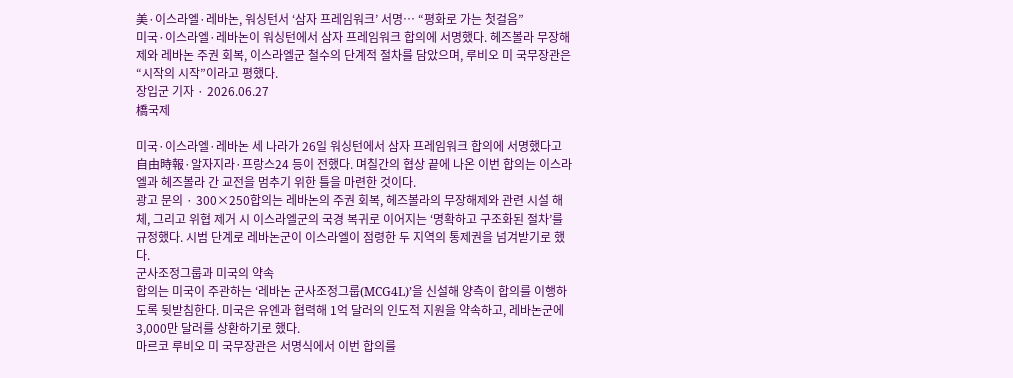美·이스라엘·레바논, 워싱턴서 ‘삼자 프레임워크’ 서명… “평화로 가는 첫걸음”
미국·이스라엘·레바논이 워싱턴에서 삼자 프레임워크 합의에 서명했다. 헤즈볼라 무장해제와 레바논 주권 회복, 이스라엘군 철수의 단계적 절차를 담았으며, 루비오 미 국무장관은 “시작의 시작”이라고 평했다.
장입군 기자 · 2026.06.27
橋국제

미국·이스라엘·레바논 세 나라가 26일 워싱턴에서 삼자 프레임워크 합의에 서명했다고 自由時報·알자지라·프랑스24 등이 전했다. 며칠간의 협상 끝에 나온 이번 합의는 이스라엘과 헤즈볼라 간 교전을 멈추기 위한 틀을 마련한 것이다.
광고 문의 · 300×250합의는 레바논의 주권 회복, 헤즈볼라의 무장해제와 관련 시설 해체, 그리고 위협 제거 시 이스라엘군의 국경 복귀로 이어지는 ‘명확하고 구조화된 절차’를 규정했다. 시범 단계로 레바논군이 이스라엘이 점령한 두 지역의 통제권을 넘겨받기로 했다.
군사조정그룹과 미국의 약속
합의는 미국이 주관하는 ‘레바논 군사조정그룹(MCG4L)’을 신설해 양측이 합의를 이행하도록 뒷받침한다. 미국은 유엔과 협력해 1억 달러의 인도적 지원을 약속하고, 레바논군에 3,000만 달러를 상환하기로 했다.
마르코 루비오 미 국무장관은 서명식에서 이번 합의를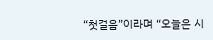“첫걸음”이라며 “오늘은 시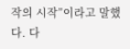작의 시작”이라고 말했다. 다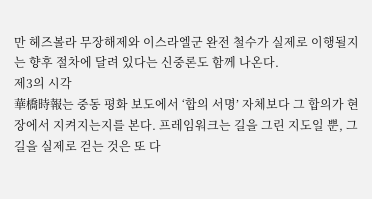만 헤즈볼라 무장해제와 이스라엘군 완전 철수가 실제로 이행될지는 향후 절차에 달려 있다는 신중론도 함께 나온다.
제3의 시각
華橋時報는 중동 평화 보도에서 ‘합의 서명’ 자체보다 그 합의가 현장에서 지켜지는지를 본다. 프레임워크는 길을 그린 지도일 뿐, 그 길을 실제로 걷는 것은 또 다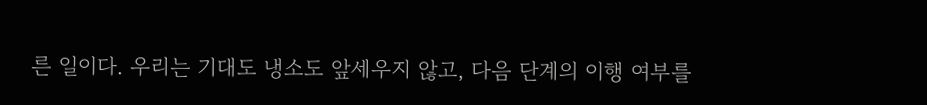른 일이다. 우리는 기대도 냉소도 앞세우지 않고, 다음 단계의 이행 여부를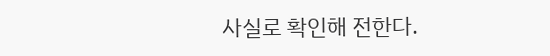사실로 확인해 전한다.